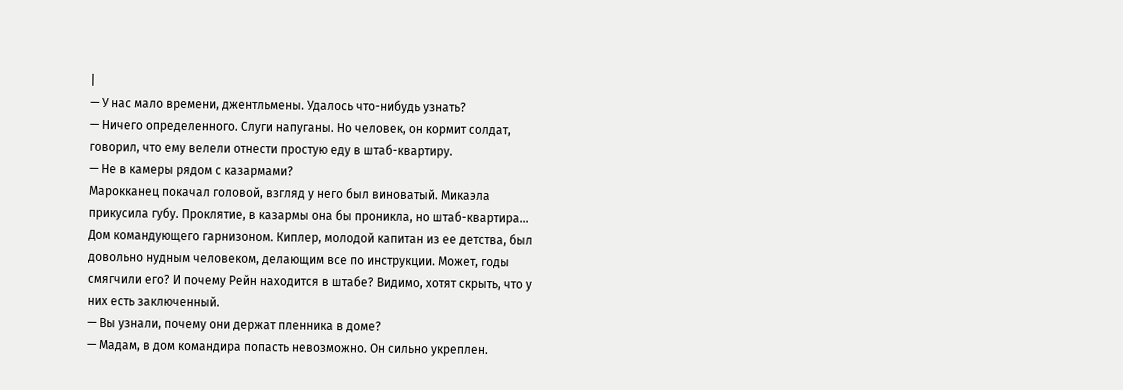|
— У нас мало времени, джентльмены. Удалось что-нибудь узнать?
— Ничего определенного. Слуги напуганы. Но человек, он кормит солдат, говорил, что ему велели отнести простую еду в штаб-квартиру.
— Не в камеры рядом с казармами?
Марокканец покачал головой, взгляд у него был виноватый. Микаэла прикусила губу. Проклятие, в казармы она бы проникла, но штаб-квартира… Дом командующего гарнизоном. Киплер, молодой капитан из ее детства, был довольно нудным человеком, делающим все по инструкции. Может, годы смягчили его? И почему Рейн находится в штабе? Видимо, хотят скрыть, что у них есть заключенный.
— Вы узнали, почему они держат пленника в доме?
— Мадам, в дом командира попасть невозможно. Он сильно укреплен.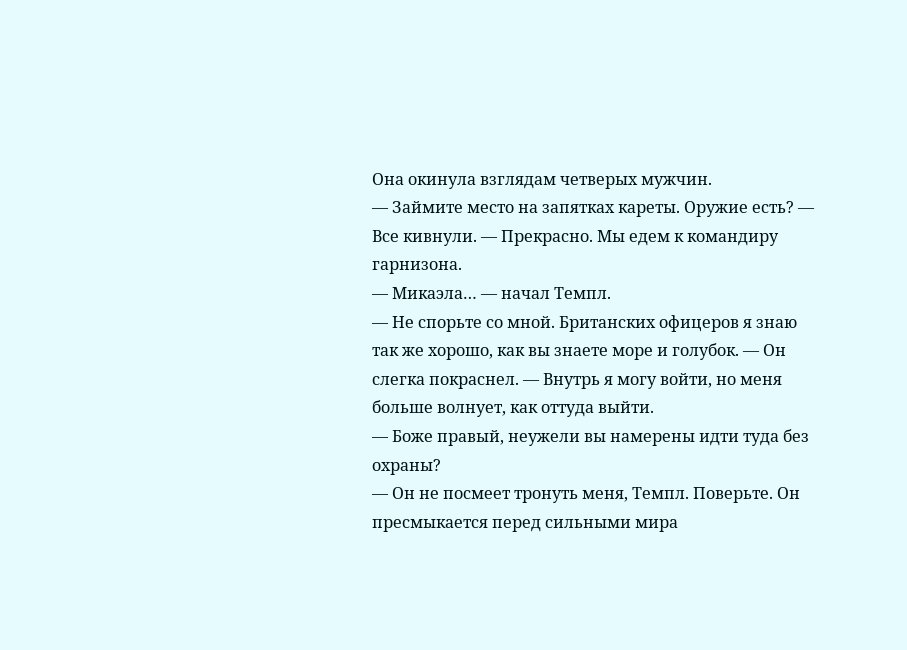Она окинула взглядам четверых мужчин.
— Займите место на запятках кареты. Оружие есть? — Все кивнули. — Прекрасно. Мы едем к командиру гарнизона.
— Микаэла… — начал Темпл.
— Не спорьте со мной. Британских офицеров я знаю так же хорошо, как вы знаете море и голубок. — Он слегка покраснел. — Внутрь я могу войти, но меня больше волнует, как оттуда выйти.
— Боже правый, неужели вы намерены идти туда без охраны?
— Он не посмеет тронуть меня, Темпл. Поверьте. Он пресмыкается перед сильными мира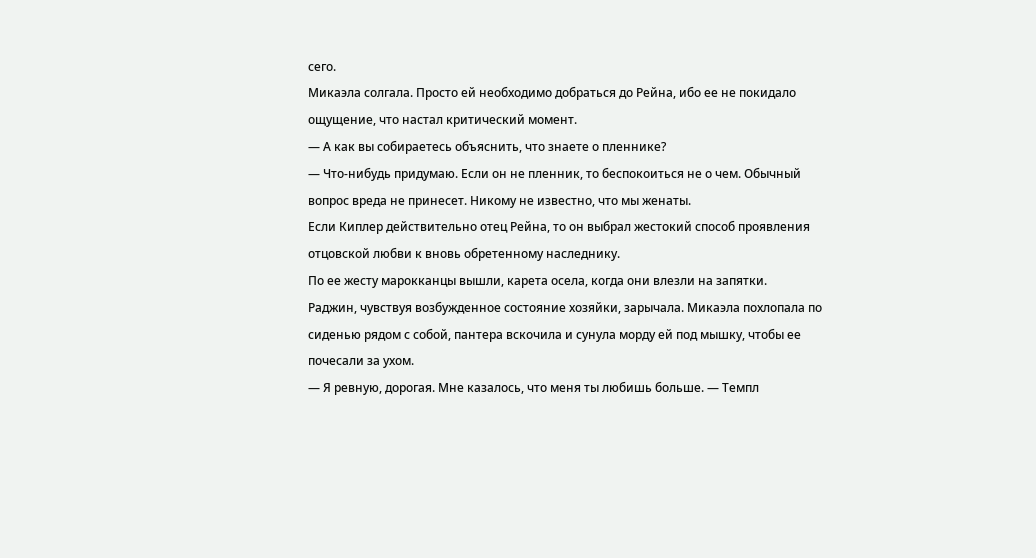сего.
Микаэла солгала. Просто ей необходимо добраться до Рейна, ибо ее не покидало ощущение, что настал критический момент.
— А как вы собираетесь объяснить, что знаете о пленнике?
— Что-нибудь придумаю. Если он не пленник, то беспокоиться не о чем. Обычный вопрос вреда не принесет. Никому не известно, что мы женаты.
Если Киплер действительно отец Рейна, то он выбрал жестокий способ проявления отцовской любви к вновь обретенному наследнику.
По ее жесту марокканцы вышли, карета осела, когда они влезли на запятки.
Раджин, чувствуя возбужденное состояние хозяйки, зарычала. Микаэла похлопала по сиденью рядом с собой, пантера вскочила и сунула морду ей под мышку, чтобы ее почесали за ухом.
— Я ревную, дорогая. Мне казалось, что меня ты любишь больше. — Темпл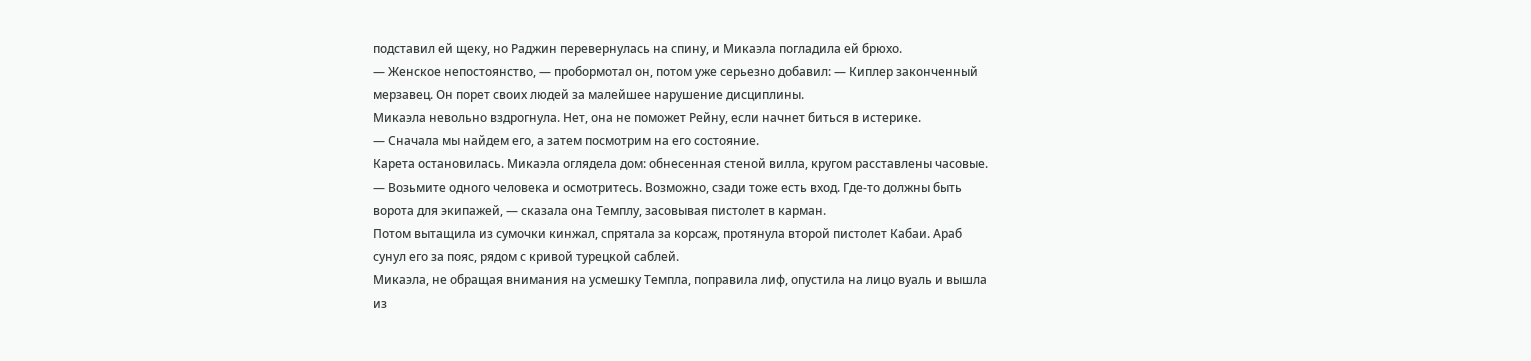подставил ей щеку, но Раджин перевернулась на спину, и Микаэла погладила ей брюхо.
— Женское непостоянство, — пробормотал он, потом уже серьезно добавил: — Киплер законченный мерзавец. Он порет своих людей за малейшее нарушение дисциплины.
Микаэла невольно вздрогнула. Нет, она не поможет Рейну, если начнет биться в истерике.
— Сначала мы найдем его, а затем посмотрим на его состояние.
Карета остановилась. Микаэла оглядела дом: обнесенная стеной вилла, кругом расставлены часовые.
— Возьмите одного человека и осмотритесь. Возможно, сзади тоже есть вход. Где-то должны быть ворота для экипажей, — сказала она Темплу, засовывая пистолет в карман.
Потом вытащила из сумочки кинжал, спрятала за корсаж, протянула второй пистолет Кабаи. Араб сунул его за пояс, рядом с кривой турецкой саблей.
Микаэла, не обращая внимания на усмешку Темпла, поправила лиф, опустила на лицо вуаль и вышла из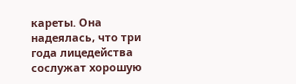кареты. Она надеялась, что три года лицедейства сослужат хорошую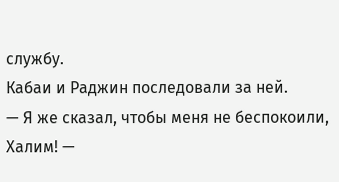службу.
Кабаи и Раджин последовали за ней.
— Я же сказал, чтобы меня не беспокоили, Халим! —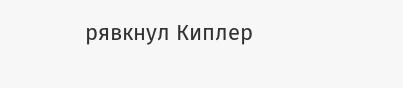рявкнул Киплер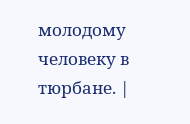молодому человеку в тюрбане. |